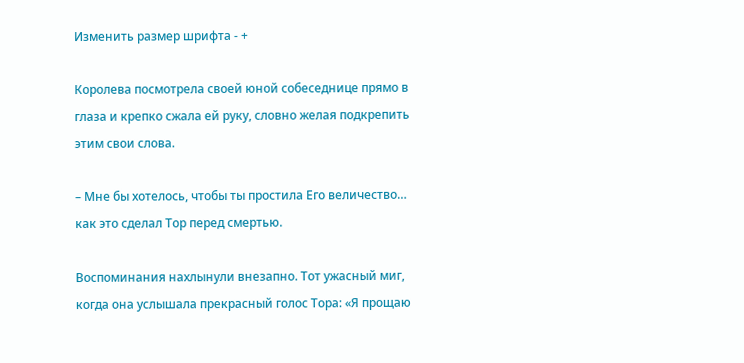Изменить размер шрифта - +

Королева посмотрела своей юной собеседнице прямо в глаза и крепко сжала ей руку, словно желая подкрепить этим свои слова.

– Мне бы хотелось, чтобы ты простила Его величество… как это сделал Тор перед смертью.

Воспоминания нахлынули внезапно. Тот ужасный миг, когда она услышала прекрасный голос Тора: «Я прощаю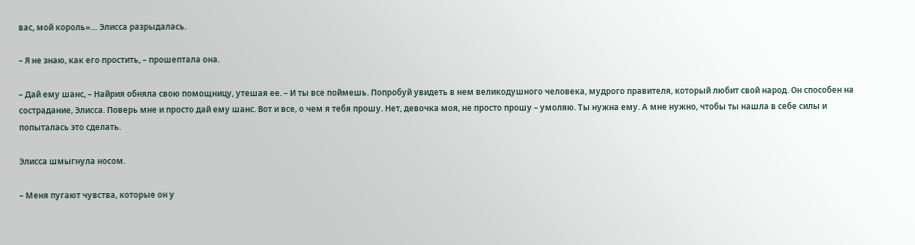вас, мой король»… Элисса разрыдалась.

– Я не знаю, как его простить, – прошептала она.

– Дай ему шанс, – Найрия обняла свою помощницу, утешая ее. – И ты все поймешь. Попробуй увидеть в нем великодушного человека, мудрого правителя, который любит свой народ. Он способен на сострадание, Элисса. Поверь мне и просто дай ему шанс. Вот и все, о чем я тебя прошу. Нет, девочка моя, не просто прошу – умоляю. Ты нужна ему. А мне нужно, чтобы ты нашла в себе силы и попыталась это сделать.

Элисса шмыгнула носом.

– Меня пугают чувства, которые он у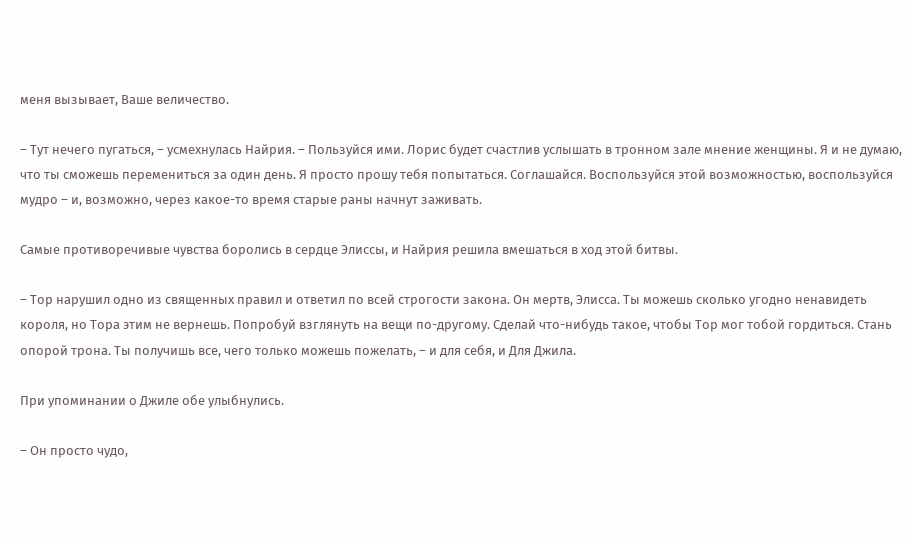меня вызывает, Ваше величество.

– Тут нечего пугаться, – усмехнулась Найрия. – Пользуйся ими. Лорис будет счастлив услышать в тронном зале мнение женщины. Я и не думаю, что ты сможешь перемениться за один день. Я просто прошу тебя попытаться. Соглашайся. Воспользуйся этой возможностью, воспользуйся мудро – и, возможно, через какое-то время старые раны начнут заживать.

Самые противоречивые чувства боролись в сердце Элиссы, и Найрия решила вмешаться в ход этой битвы.

– Тор нарушил одно из священных правил и ответил по всей строгости закона. Он мертв, Элисса. Ты можешь сколько угодно ненавидеть короля, но Тора этим не вернешь. Попробуй взглянуть на вещи по-другому. Сделай что-нибудь такое, чтобы Тор мог тобой гордиться. Стань опорой трона. Ты получишь все, чего только можешь пожелать, – и для себя, и Для Джила.

При упоминании о Джиле обе улыбнулись.

– Он просто чудо,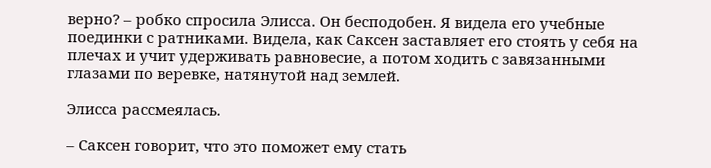верно? – робко спросила Элисса. Он бесподобен. Я видела его учебные поединки с ратниками. Видела, как Саксен заставляет его стоять у себя на плечах и учит удерживать равновесие, а потом ходить с завязанными глазами по веревке, натянутой над землей.

Элисса рассмеялась.

– Саксен говорит, что это поможет ему стать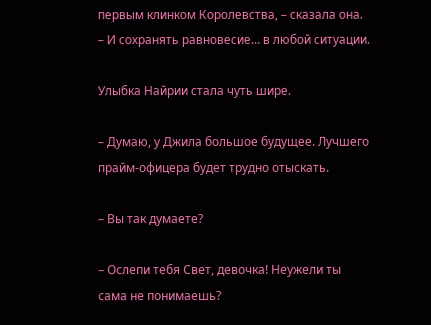первым клинком Королевства, – сказала она. – И сохранять равновесие… в любой ситуации.

Улыбка Найрии стала чуть шире.

– Думаю, у Джила большое будущее. Лучшего прайм-офицера будет трудно отыскать.

– Вы так думаете?

– Ослепи тебя Свет, девочка! Неужели ты сама не понимаешь?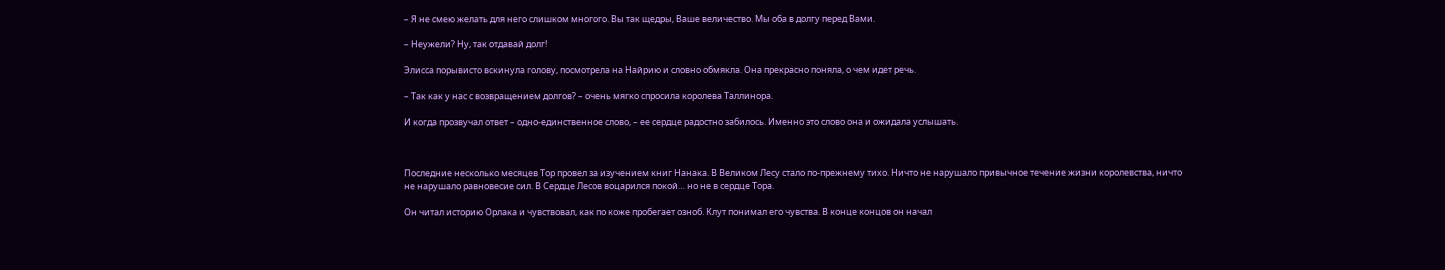– Я не смею желать для него слишком многого. Вы так щедры, Ваше величество. Мы оба в долгу перед Вами.

– Неужели? Ну, так отдавай долг!

Элисса порывисто вскинула голову, посмотрела на Найрию и словно обмякла. Она прекрасно поняла, о чем идет речь.

– Так как у нас с возвращением долгов? – очень мягко спросила королева Таллинора.

И когда прозвучал ответ – одно-единственное слово, – ее сердце радостно забилось. Именно это слово она и ожидала услышать.



Последние несколько месяцев Тор провел за изучением книг Нанака. В Великом Лесу стало по-прежнему тихо. Ничто не нарушало привычное течение жизни королевства, ничто не нарушало равновесие сил. В Сердце Лесов воцарился покой… но не в сердце Тора.

Он читал историю Орлака и чувствовал, как по коже пробегает озноб. Клут понимал его чувства. В конце концов он начал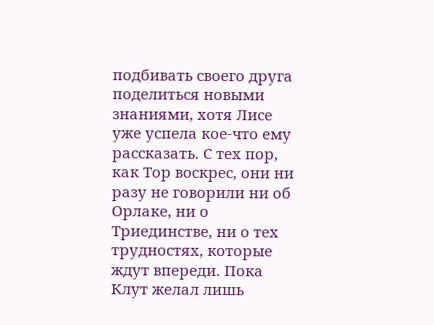подбивать своего друга поделиться новыми знаниями, хотя Лисе уже успела кое-что ему рассказать. С тех пор, как Тор воскрес, они ни разу не говорили ни об Орлаке, ни о Триединстве, ни о тех трудностях, которые ждут впереди. Пока Клут желал лишь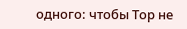одного: чтобы Тор не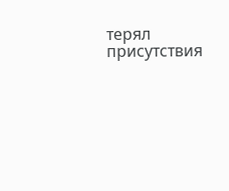терял присутствия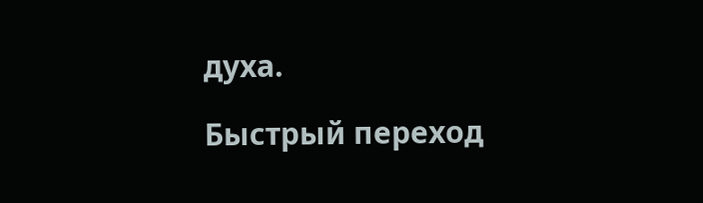духа.

Быстрый переход